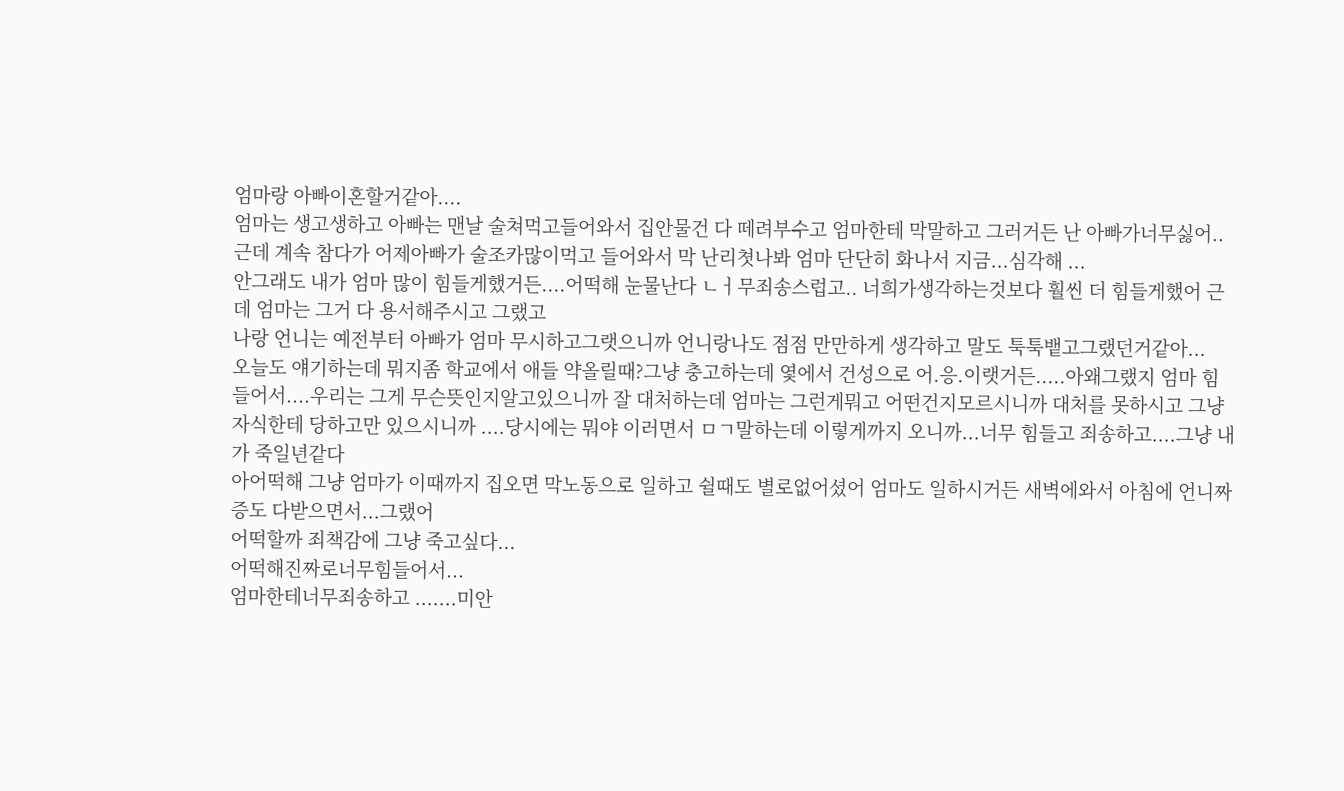엄마랑 아빠이혼할거같아....
엄마는 생고생하고 아빠는 맨날 술쳐먹고들어와서 집안물건 다 떼려부수고 엄마한테 막말하고 그러거든 난 아빠가너무싫어..
근데 계속 참다가 어제아빠가 술조카많이먹고 들어와서 막 난리쳣나봐 엄마 단단히 화나서 지금...심각해 ...
안그래도 내가 엄마 많이 힘들게했거든....어떡해 눈물난다 ㄴㅓ무죄송스럽고.. 너희가생각하는것보다 훨씬 더 힘들게했어 근데 엄마는 그거 다 용서해주시고 그랬고
나랑 언니는 예전부터 아빠가 엄마 무시하고그랫으니까 언니랑나도 점점 만만하게 생각하고 말도 툭툭뱉고그랬던거같아...
오늘도 얘기하는데 뭐지좀 학교에서 애들 약올릴때?그냥 충고하는데 옃에서 건성으로 어.응.이랫거든.....아왜그랬지 엄마 힘들어서....우리는 그게 무슨뜻인지알고있으니까 잘 대처하는데 엄마는 그런게뭐고 어떤건지모르시니까 대처를 못하시고 그냥 자식한테 당하고만 있으시니까 ....당시에는 뭐야 이러면서 ㅁㄱ말하는데 이렇게까지 오니까...너무 힘들고 죄송하고....그냥 내가 죽일년같다
아어떡해 그냥 엄마가 이때까지 집오면 막노동으로 일하고 쉴때도 별로없어셨어 엄마도 일하시거든 새벽에와서 아침에 언니짜증도 다받으면서...그랬어
어떡할까 죄책감에 그냥 죽고싶다...
어떡해진짜로너무힘들어서...
엄마한테너무죄송하고 .......미안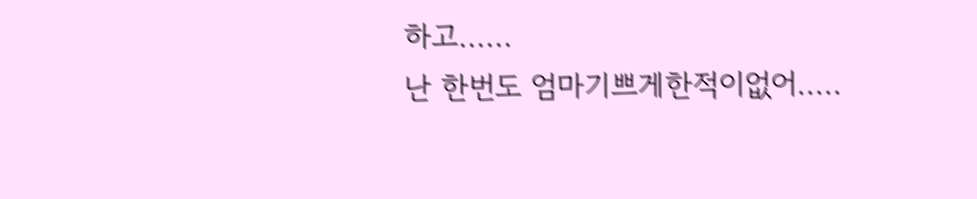하고......
난 한번도 엄마기쁘게한적이없어.....